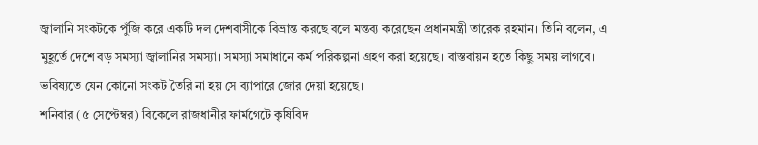জ্বালানি সংকটকে পুঁজি করে একটি দল দেশবাসীকে বিভ্রান্ত করছে বলে মন্তব্য করেছেন প্রধানমন্ত্রী তারেক রহমান। তিনি বলেন, এ মুহূর্তে দেশে বড় সমস্যা জ্বালানির সমস্যা। সমস্যা সমাধানে কর্ম পরিকল্পনা গ্রহণ করা হয়েছে। বাস্তবায়ন হতে কিছু সময় লাগবে। ভবিষ্যতে যেন কোনো সংকট তৈরি না হয় সে ব্যাপারে জোর দেয়া হয়েছে।
শনিবার (৫ সেপ্টেম্বর) বিকেলে রাজধানীর ফার্মগেটে কৃষিবিদ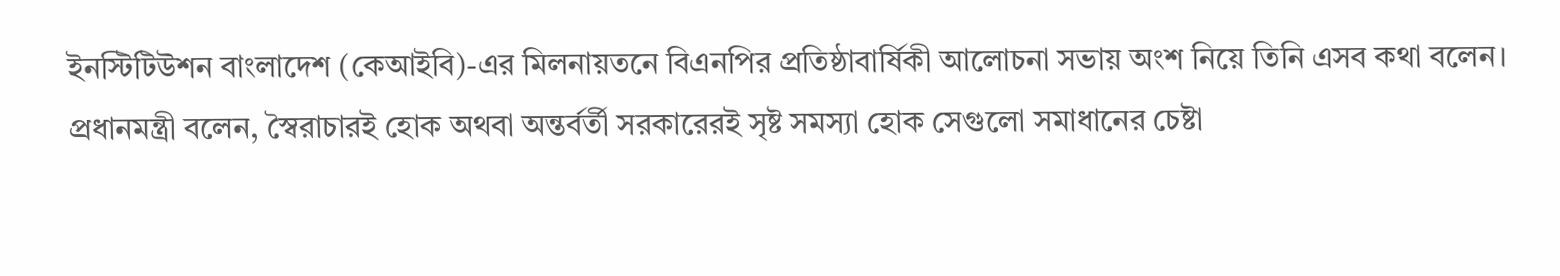ইনস্টিটিউশন বাংলাদেশ (কেআইবি)-এর মিলনায়তনে বিএনপির প্রতিষ্ঠাবার্ষিকী আলোচনা সভায় অংশ নিয়ে তিনি এসব কথা বলেন।
প্রধানমন্ত্রী বলেন, স্বৈরাচারই হোক অথবা অন্তর্বর্তী সরকারেরই সৃষ্ট সমস্যা হোক সেগুলো সমাধানের চেষ্টা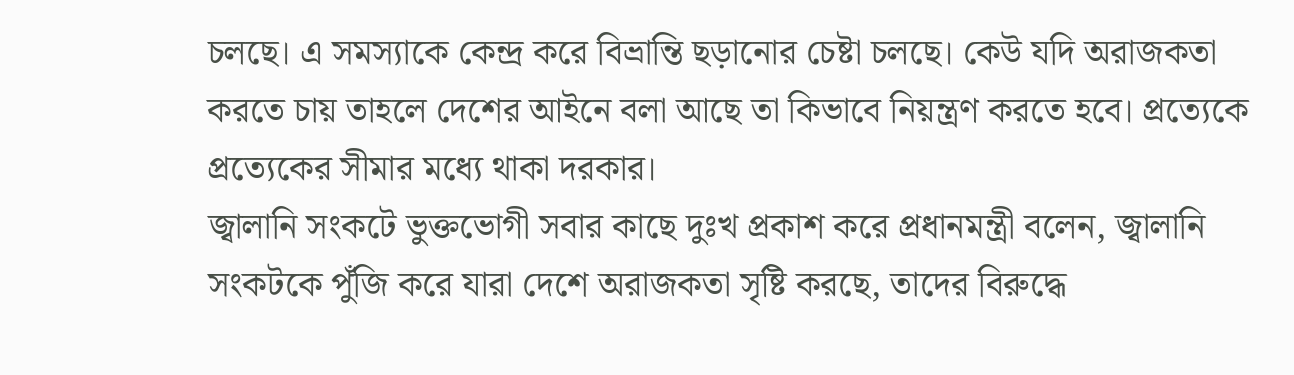চলছে। এ সমস্যাকে কেন্দ্র করে বিভ্রান্তি ছড়ানোর চেষ্টা চলছে। কেউ যদি অরাজকতা করতে চায় তাহলে দেশের আইনে বলা আছে তা কিভাবে নিয়ন্ত্রণ করতে হবে। প্রত্যেকে প্রত্যেকের সীমার মধ্যে থাকা দরকার।
জ্বালানি সংকটে ভুক্তভোগী সবার কাছে দুঃখ প্রকাশ করে প্রধানমন্ত্রী বলেন, জ্বালানি সংকটকে পুঁজি করে যারা দেশে অরাজকতা সৃষ্টি করছে, তাদের বিরুদ্ধে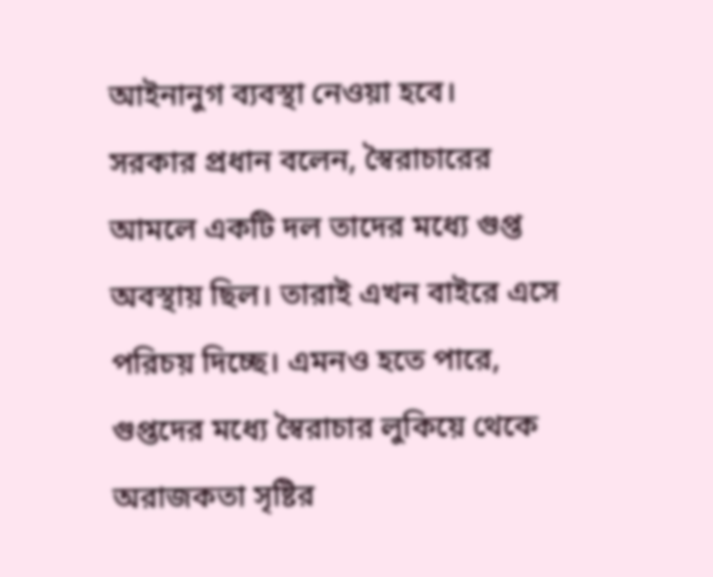আইনানুগ ব্যবস্থা নেওয়া হবে।
সরকার প্রধান বলেন, স্বৈরাচারের আমলে একটি দল তাদের মধ্যে গুপ্ত অবস্থায় ছিল। তারাই এখন বাইরে এসে পরিচয় দিচ্ছে। এমনও হতে পারে, গুপ্তদের মধ্যে স্বৈরাচার লুকিয়ে থেকে অরাজকতা সৃষ্টির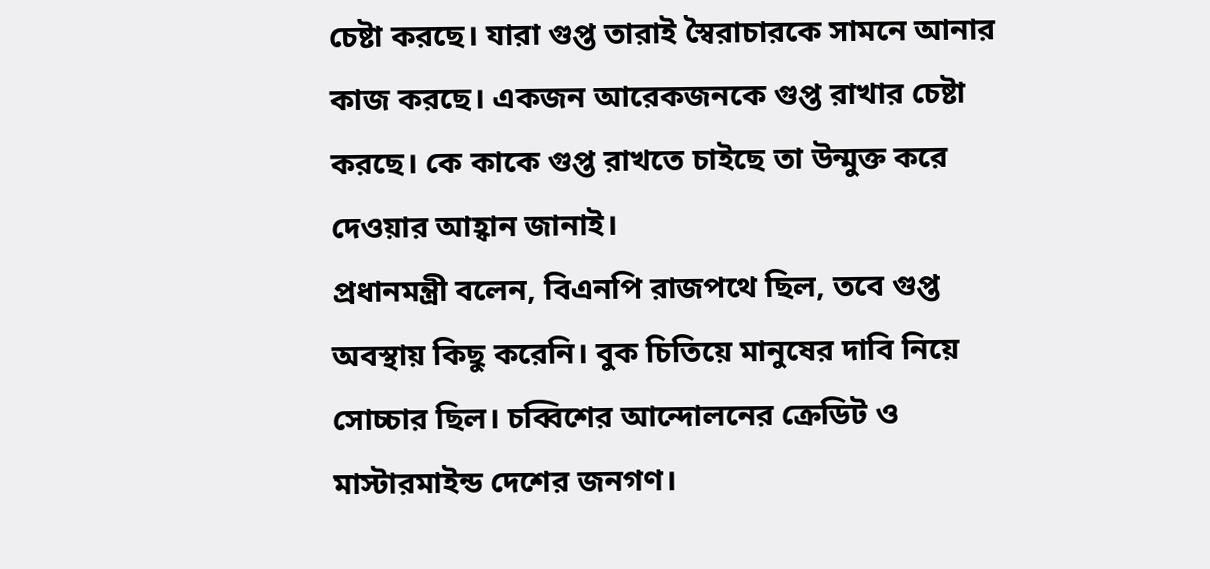চেষ্টা করছে। যারা গুপ্ত তারাই স্বৈরাচারকে সামনে আনার কাজ করছে। একজন আরেকজনকে গুপ্ত রাখার চেষ্টা করছে। কে কাকে গুপ্ত রাখতে চাইছে তা উন্মুক্ত করে দেওয়ার আহ্বান জানাই।
প্রধানমন্ত্রী বলেন, বিএনপি রাজপথে ছিল, তবে গুপ্ত অবস্থায় কিছু করেনি। বুক চিতিয়ে মানুষের দাবি নিয়ে সোচ্চার ছিল। চব্বিশের আন্দোলনের ক্রেডিট ও মাস্টারমাইন্ড দেশের জনগণ।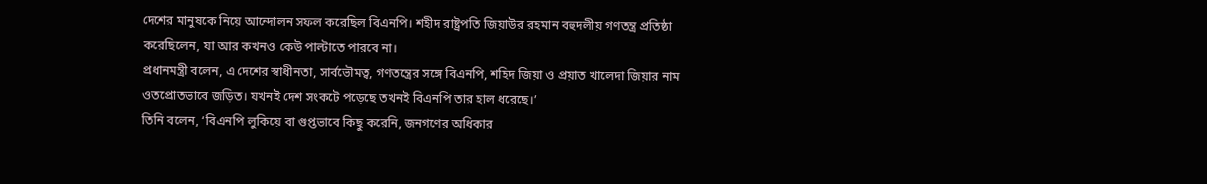দেশের মানুষকে নিয়ে আন্দোলন সফল করেছিল বিএনপি। শহীদ রাষ্ট্রপতি জিয়াউর রহমান বহুদলীয় গণতন্ত্র প্রতিষ্ঠা করেছিলেন, যা আর কখনও কেউ পাল্টাতে পারবে না।
প্রধানমন্ত্রী বলেন, এ দেশের স্বাধীনতা, সার্বভৌমত্ব, গণতন্ত্রের সঙ্গে বিএনপি, শহিদ জিয়া ও প্রয়াত খালেদা জিয়ার নাম ওতপ্রোতভাবে জড়িত। যখনই দেশ সংকটে পড়েছে তখনই বিএনপি তার হাল ধরেছে।’
তিনি বলেন, ‘বিএনপি লুকিয়ে বা গুপ্তভাবে কিছু করেনি, জনগণের অধিকার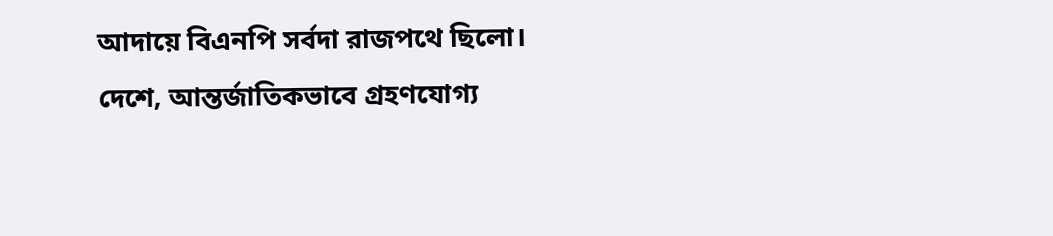আদায়ে বিএনপি সর্বদা রাজপথে ছিলো। দেশে, আন্তর্জাতিকভাবে গ্রহণযোগ্য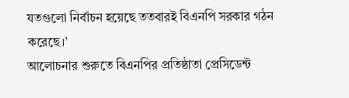যতগুলো নির্বাচন হয়েছে ততবারই বিএনপি সরকার গঠন করেছে।’
আলোচনার শুরুতে বিএনপির প্রতিষ্ঠাতা প্রেসিডেন্ট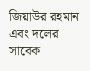জিয়াউর রহমান এবং দলের সাবেক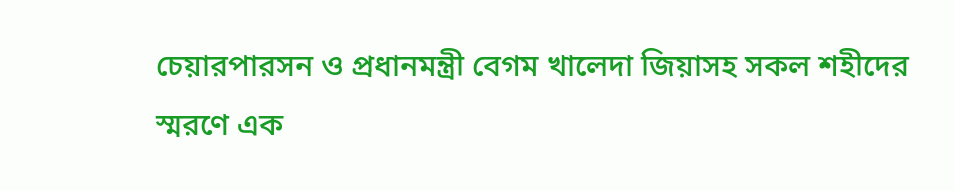চেয়ারপারসন ও প্রধানমন্ত্রী বেগম খালেদা জিয়াসহ সকল শহীদের স্মরণে এক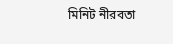মিনিট নীরবতা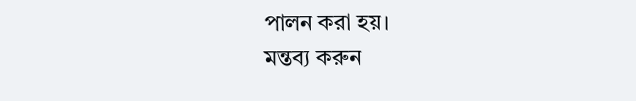পালন করা হয়।
মন্তব্য করুন